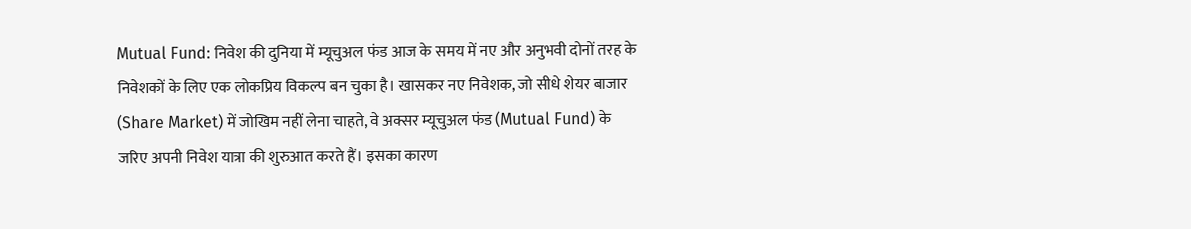Mutual Fund: निवेश की दुनिया में म्यूचुअल फंड आज के समय में नए और अनुभवी दोनों तरह के निवेशकों के लिए एक लोकप्रिय विकल्प बन चुका है। खासकर नए निवेशक, जो सीधे शेयर बाजार (Share Market) में जोखिम नहीं लेना चाहते, वे अक्सर म्यूचुअल फंड (Mutual Fund) के जरिए अपनी निवेश यात्रा की शुरुआत करते हैं। इसका कारण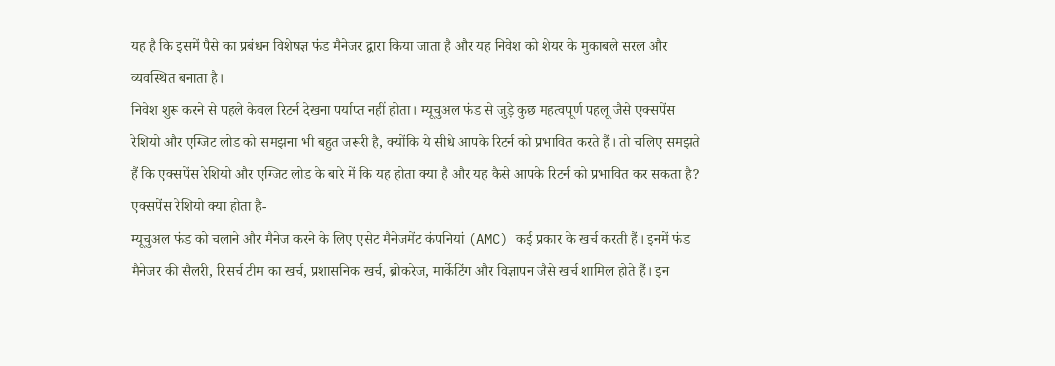यह है कि इसमें पैसे का प्रबंधन विशेषज्ञ फंड मैनेजर द्वारा किया जाता है और यह निवेश को शेयर के मुकाबले सरल और व्यवस्थित बनाता है।
निवेश शुरू करने से पहले केवल रिटर्न देखना पर्याप्त नहीं होता। म्यूचुअल फंड से जुड़े कुछ महत्वपूर्ण पहलू जैसे एक्सपेंस रेशियो और एग्जिट लोड को समझना भी बहुत जरूरी है, क्योंकि ये सीधे आपके रिटर्न को प्रभावित करते हैं। तो चलिए समझते हैं कि एक्सपेंस रेशियो और एग्जिट लोड के बारे में कि यह होता क्या है और यह कैसे आपके रिटर्न को प्रभावित कर सकता है?
एक्सपेंस रेशियो क्या होता है-
म्यूचुअल फंड को चलाने और मैनेज करने के लिए एसेट मैनेजमेंट कंपनियां (AMC) कई प्रकार के खर्च करती हैं। इनमें फंड मैनेजर की सैलरी, रिसर्च टीम का खर्च, प्रशासनिक खर्च, ब्रोकरेज, मार्केटिंग और विज्ञापन जैसे खर्च शामिल होते हैं। इन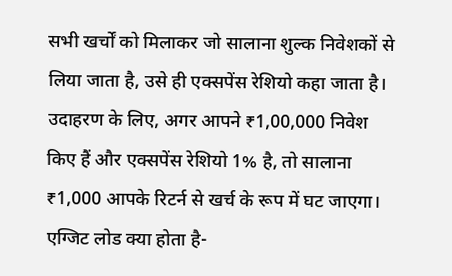सभी खर्चों को मिलाकर जो सालाना शुल्क निवेशकों से लिया जाता है, उसे ही एक्सपेंस रेशियो कहा जाता है। उदाहरण के लिए, अगर आपने ₹1,00,000 निवेश किए हैं और एक्सपेंस रेशियो 1% है, तो सालाना ₹1,000 आपके रिटर्न से खर्च के रूप में घट जाएगा।
एग्जिट लोड क्या होता है-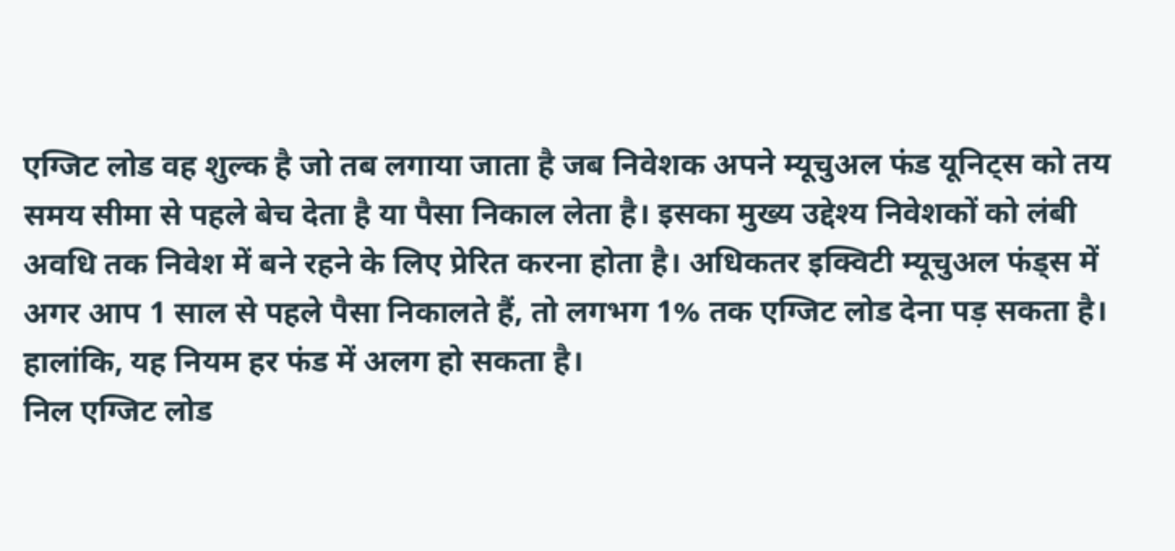एग्जिट लोड वह शुल्क है जो तब लगाया जाता है जब निवेशक अपने म्यूचुअल फंड यूनिट्स को तय समय सीमा से पहले बेच देता है या पैसा निकाल लेता है। इसका मुख्य उद्देश्य निवेशकों को लंबी अवधि तक निवेश में बने रहने के लिए प्रेरित करना होता है। अधिकतर इक्विटी म्यूचुअल फंड्स में अगर आप 1 साल से पहले पैसा निकालते हैं, तो लगभग 1% तक एग्जिट लोड देना पड़ सकता है। हालांकि, यह नियम हर फंड में अलग हो सकता है।
निल एग्जिट लोड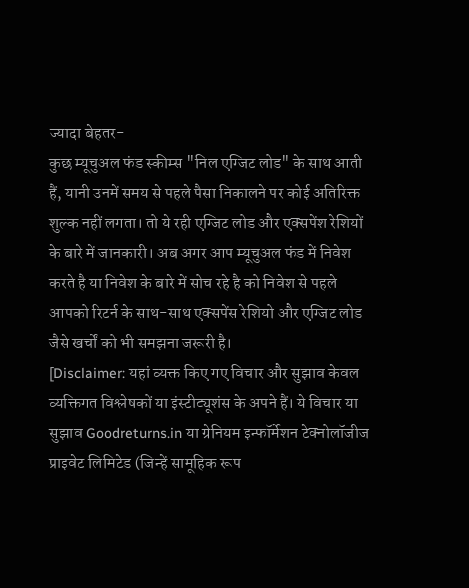ज्यादा बेहतर-
कुछ म्यूचुअल फंड स्कीम्स "निल एग्जिट लोड" के साथ आती हैं, यानी उनमें समय से पहले पैसा निकालने पर कोई अतिरिक्त शुल्क नहीं लगता। तो ये रही एग्जिट लोड और एक्सपेंश रेशियों के बारे में जानकारी। अब अगर आप म्यूचुअल फंड में निवेश करते है या निवेश के बारे में सोच रहे है को निवेश से पहले आपको रिटर्न के साथ-साथ एक्सपेंस रेशियो और एग्जिट लोड जैसे खर्चों को भी समझना जरूरी है।
[Disclaimer: यहां व्यक्त किए गए विचार और सुझाव केवल व्यक्तिगत विश्लेषकों या इंस्टीट्यूशंस के अपने हैं। ये विचार या सुझाव Goodreturns.in या ग्रेनियम इन्फॉर्मेशन टेक्नोलॉजीज प्राइवेट लिमिटेड (जिन्हें सामूहिक रूप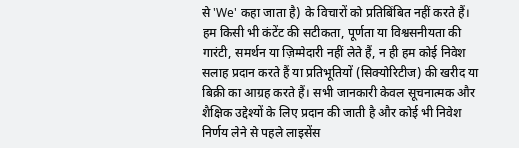से 'We' कहा जाता है) के विचारों को प्रतिबिंबित नहीं करते हैं। हम किसी भी कंटेंट की सटीकता, पूर्णता या विश्वसनीयता की गारंटी, समर्थन या ज़िम्मेदारी नहीं लेते हैं, न ही हम कोई निवेश सलाह प्रदान करते हैं या प्रतिभूतियों (सिक्योरिटीज) की खरीद या बिक्री का आग्रह करते हैं। सभी जानकारी केवल सूचनात्मक और शैक्षिक उद्देश्यों के लिए प्रदान की जाती है और कोई भी निवेश निर्णय लेने से पहले लाइसेंस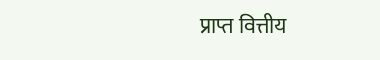प्राप्त वित्तीय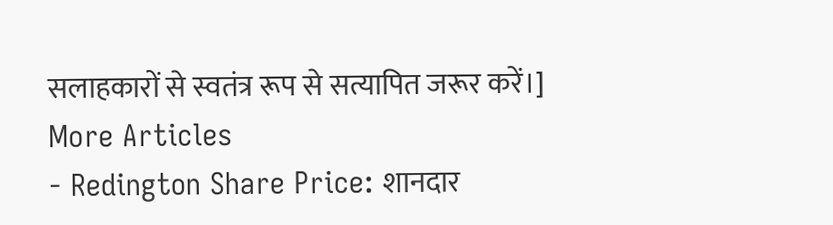सलाहकारों से स्वतंत्र रूप से सत्यापित जरूर करें।]
More Articles
- Redington Share Price: शानदार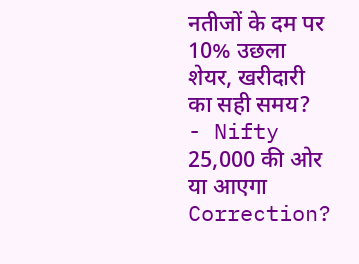नतीजों के दम पर 10% उछला शेयर, खरीदारी का सही समय?
- Nifty 25,000 की ओर या आएगा Correction?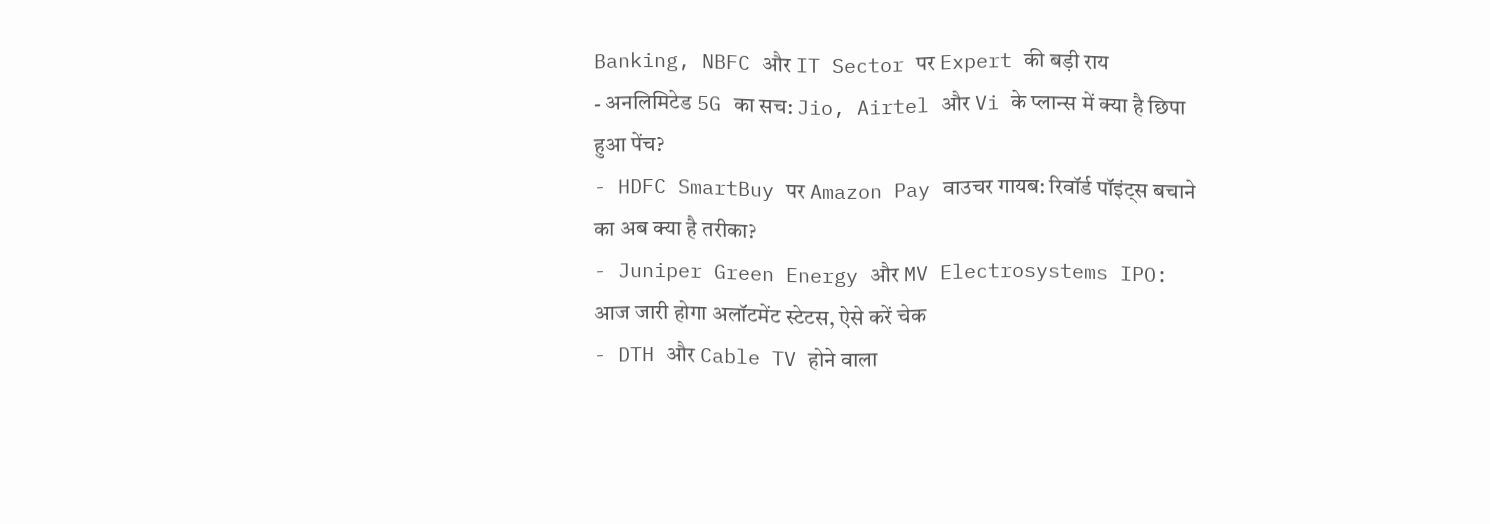Banking, NBFC और IT Sector पर Expert की बड़ी राय
- अनलिमिटेड 5G का सच: Jio, Airtel और Vi के प्लान्स में क्या है छिपा हुआ पेंच?
- HDFC SmartBuy पर Amazon Pay वाउचर गायब: रिवॉर्ड पॉइंट्स बचाने का अब क्या है तरीका?
- Juniper Green Energy और MV Electrosystems IPO: आज जारी होगा अलॉटमेंट स्टेटस, ऐसे करें चेक
- DTH और Cable TV होने वाला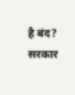है बंद? सरकार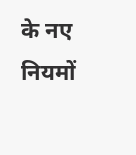के नए नियमों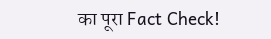का पूरा Fact Check!